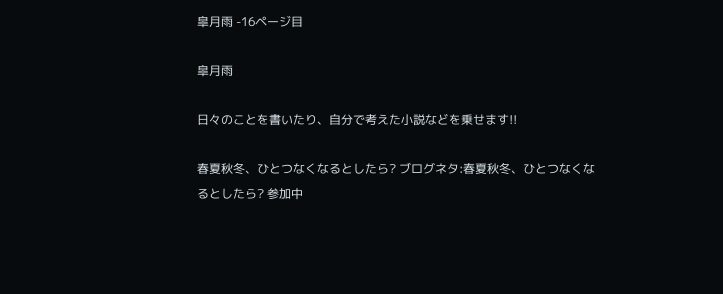皐月雨 -16ページ目

皐月雨

日々のことを書いたり、自分で考えた小説などを乗せます!!

春夏秋冬、ひとつなくなるとしたら? ブログネタ:春夏秋冬、ひとつなくなるとしたら? 参加中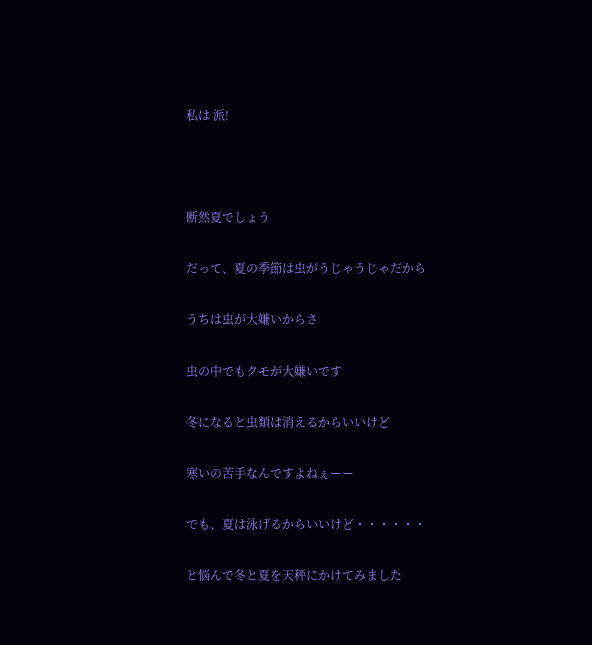私は 派!



断然夏でしょう

だって、夏の季節は虫がうじゃうじゃだから

うちは虫が大嫌いからさ

虫の中でもクモが大嫌いです

冬になると虫類は消えるからいいけど

寒いの苦手なんですよねぇーー

でも、夏は泳げるからいいけど・・・・・・

と悩んで冬と夏を天秤にかけてみました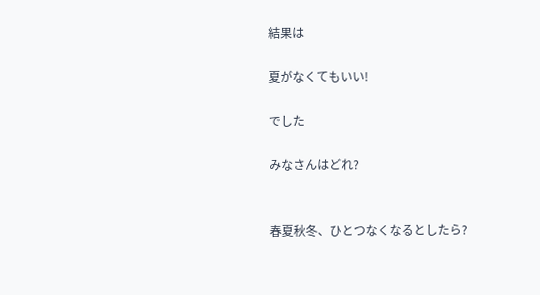結果は

夏がなくてもいい!

でした

みなさんはどれ?


春夏秋冬、ひとつなくなるとしたら?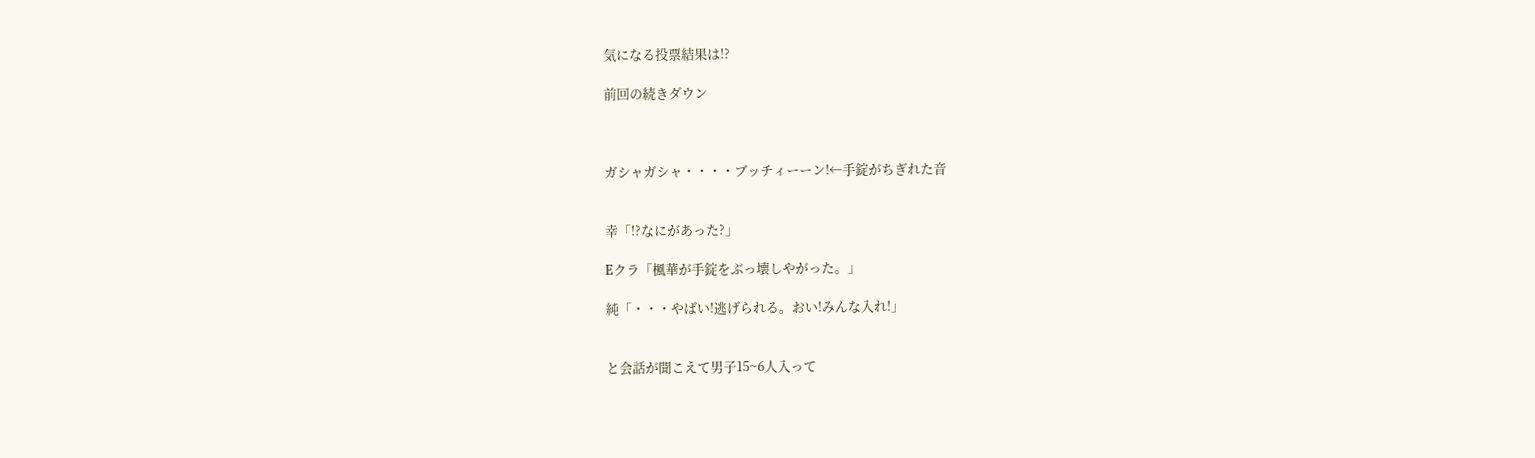気になる投票結果は!?

前回の続きダウン



ガシャガシャ・・・・ブッチィーーン!←手錠がちぎれた音


幸「!?なにがあった?」

Eクラ「楓華が手錠をぶっ壊しやがった。」

純「・・・やばい!逃げられる。おい!みんな入れ!」


と会話が聞こえて男子15~6人入って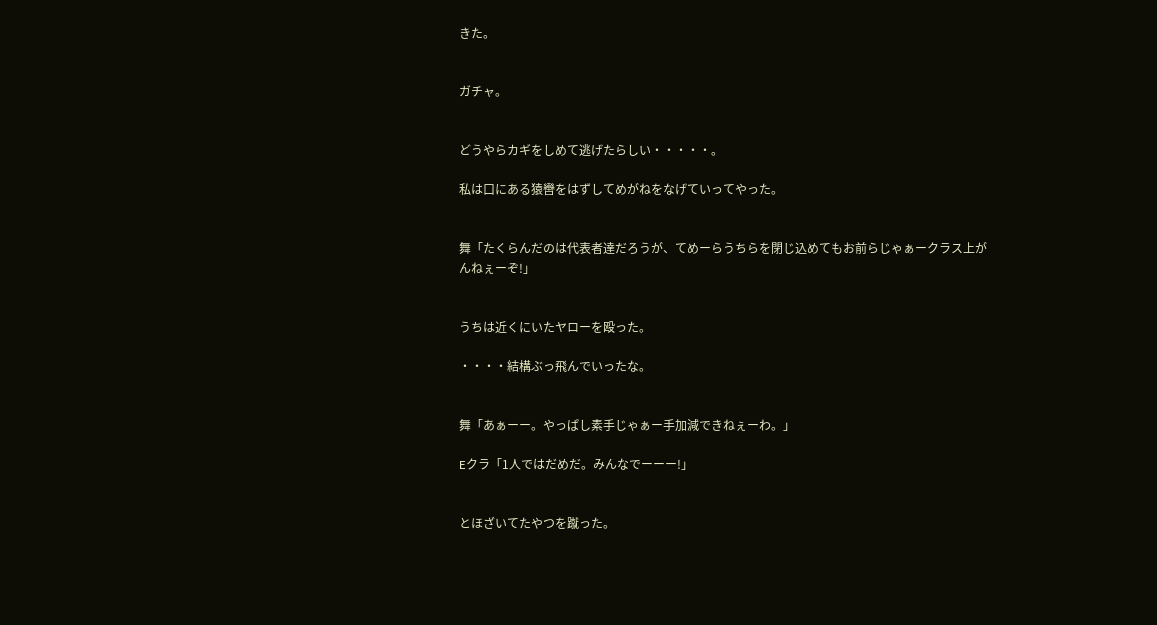きた。


ガチャ。


どうやらカギをしめて逃げたらしい・・・・・。

私は口にある猿轡をはずしてめがねをなげていってやった。


舞「たくらんだのは代表者達だろうが、てめーらうちらを閉じ込めてもお前らじゃぁークラス上がんねぇーぞ!」


うちは近くにいたヤローを殴った。

・・・・結構ぶっ飛んでいったな。


舞「あぁーー。やっぱし素手じゃぁー手加減できねぇーわ。」

Eクラ「1人ではだめだ。みんなでーーー!」


とほざいてたやつを蹴った。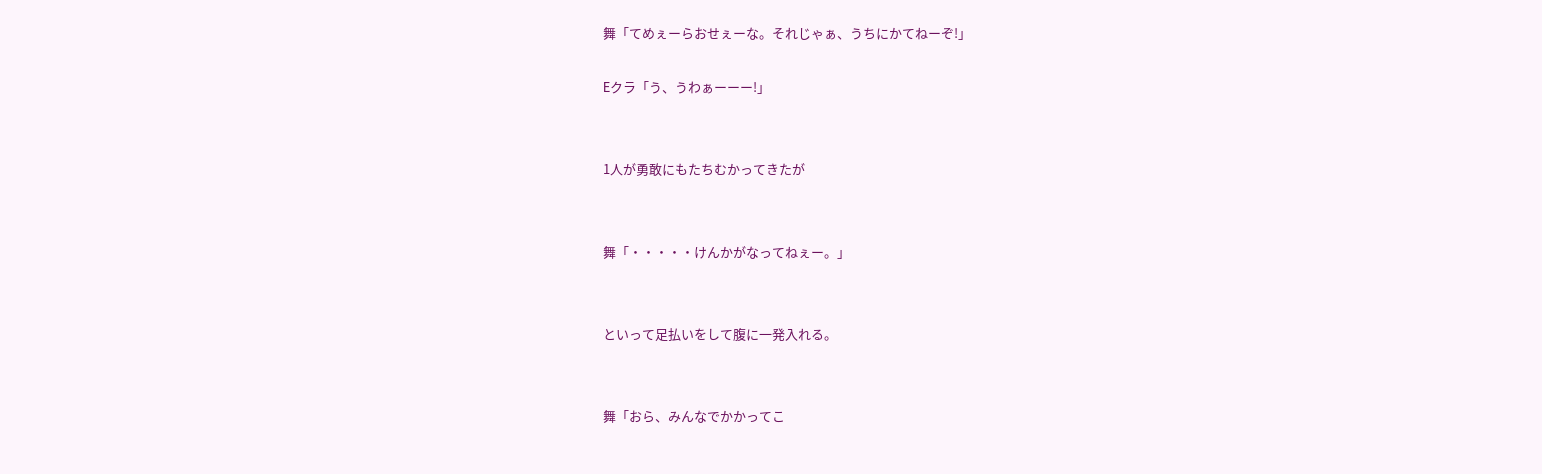舞「てめぇーらおせぇーな。それじゃぁ、うちにかてねーぞ!」

Eクラ「う、うわぁーーー!」


1人が勇敢にもたちむかってきたが


舞「・・・・・けんかがなってねぇー。」


といって足払いをして腹に一発入れる。


舞「おら、みんなでかかってこ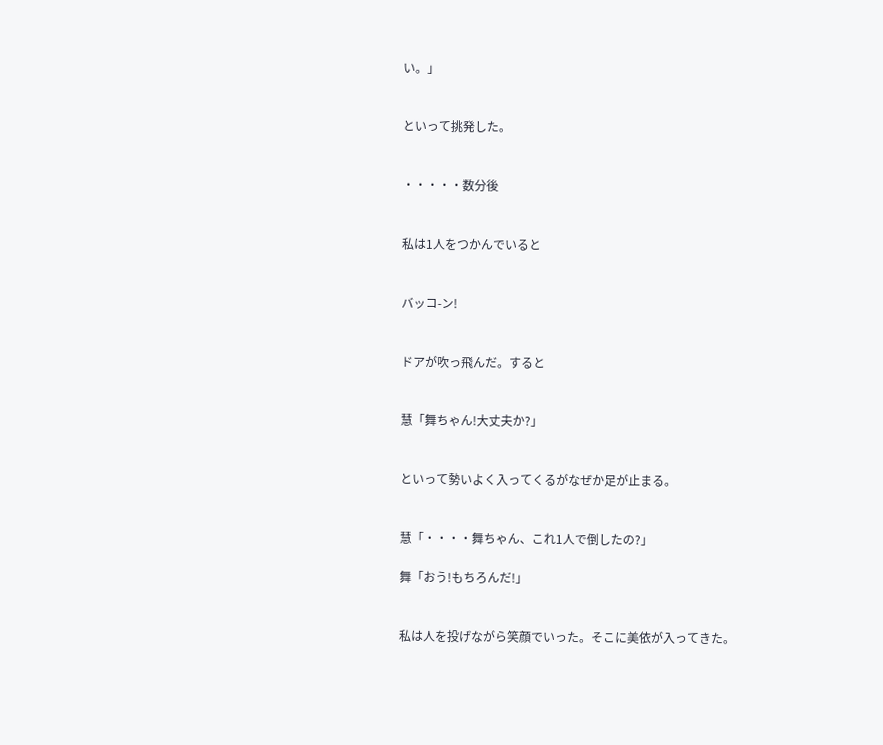い。」


といって挑発した。


・・・・・数分後


私は1人をつかんでいると


バッコ-ン!


ドアが吹っ飛んだ。すると


慧「舞ちゃん!大丈夫か?」


といって勢いよく入ってくるがなぜか足が止まる。


慧「・・・・舞ちゃん、これ1人で倒したの?」

舞「おう!もちろんだ!」


私は人を投げながら笑顔でいった。そこに美依が入ってきた。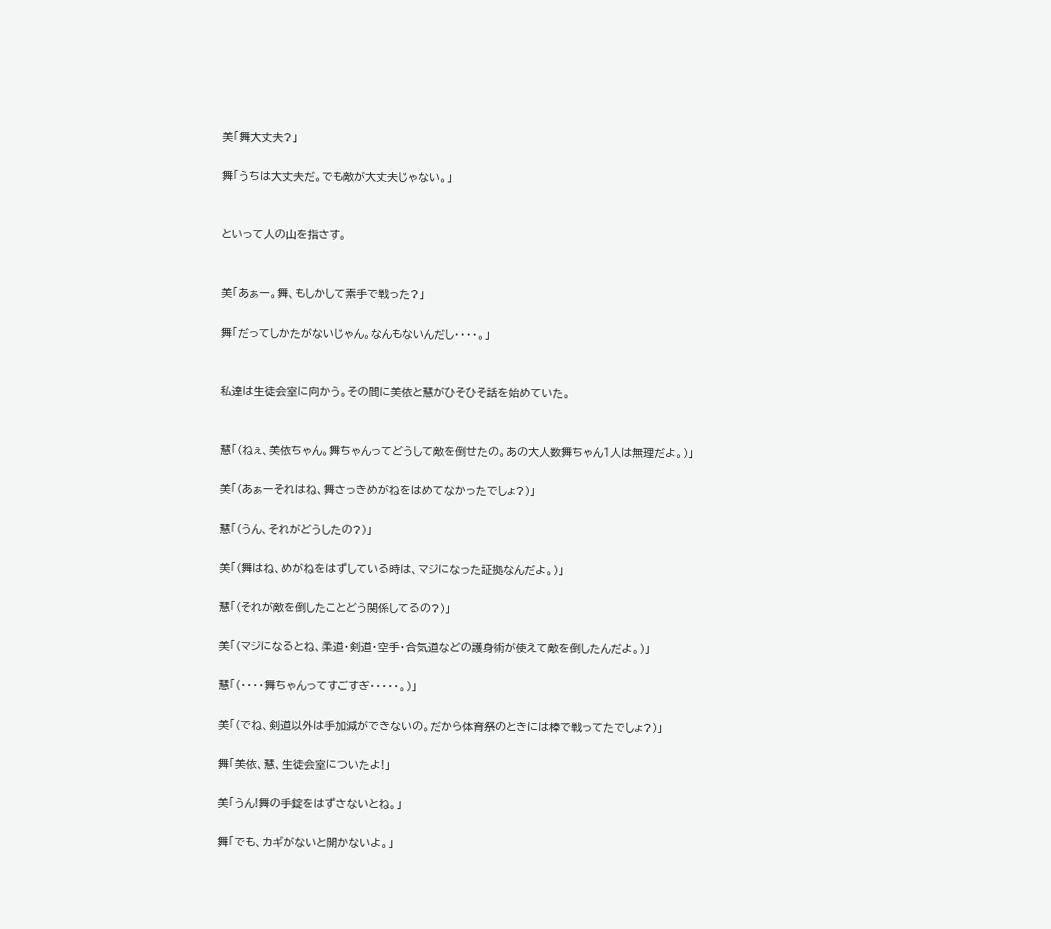美「舞大丈夫?」

舞「うちは大丈夫だ。でも敵が大丈夫じゃない。」


といって人の山を指さす。


美「あぁー。舞、もしかして素手で戦った?」

舞「だってしかたがないじゃん。なんもないんだし・・・・。」


私達は生徒会室に向かう。その間に美依と慧がひそひそ話を始めていた。


慧「(ねぇ、美依ちゃん。舞ちゃんってどうして敵を倒せたの。あの大人数舞ちゃん1人は無理だよ。)」

美「(あぁーそれはね、舞さっきめがねをはめてなかったでしょ?)」

慧「(うん、それがどうしたの?)」

美「(舞はね、めがねをはずしている時は、マジになった証拠なんだよ。)」

慧「(それが敵を倒したことどう関係してるの?)」

美「(マジになるとね、柔道・剣道・空手・合気道などの護身術が使えて敵を倒したんだよ。)」

慧「(・・・・舞ちゃんってすごすぎ・・・・・。)」

美「(でね、剣道以外は手加減ができないの。だから体育祭のときには棒で戦ってたでしょ?)」

舞「美依、慧、生徒会室についたよ!」

美「うん!舞の手錠をはずさないとね。」

舞「でも、カギがないと開かないよ。」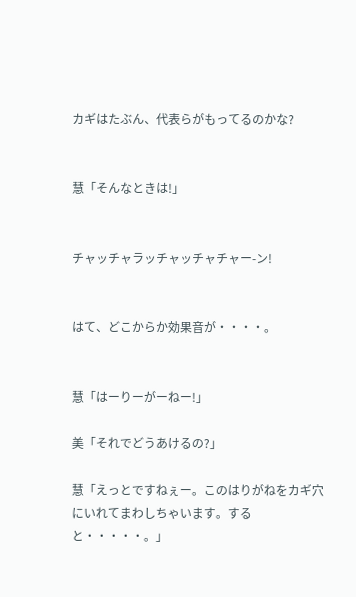カギはたぶん、代表らがもってるのかな?


慧「そんなときは!」


チャッチャラッチャッチャチャー-ン!


はて、どこからか効果音が・・・・。


慧「はーりーがーねー!」

美「それでどうあけるの?」

慧「えっとですねぇー。このはりがねをカギ穴にいれてまわしちゃいます。すると・・・・・。」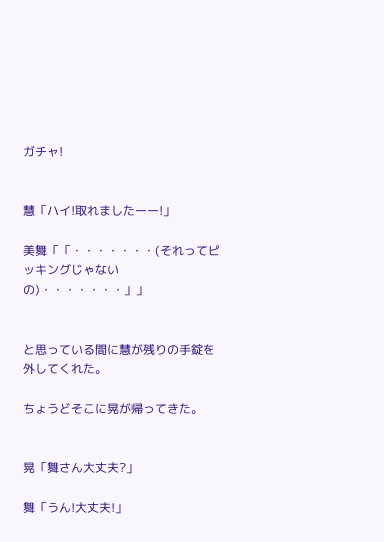ガチャ!


慧「ハイ!取れましたーー!」

美舞「「・・・・・・・(それってピッキングじゃないの)・・・・・・・」」


と思っている間に慧が残りの手錠を外してくれた。

ちょうどそこに晃が帰ってきた。


晃「舞さん大丈夫?」

舞「うん!大丈夫!」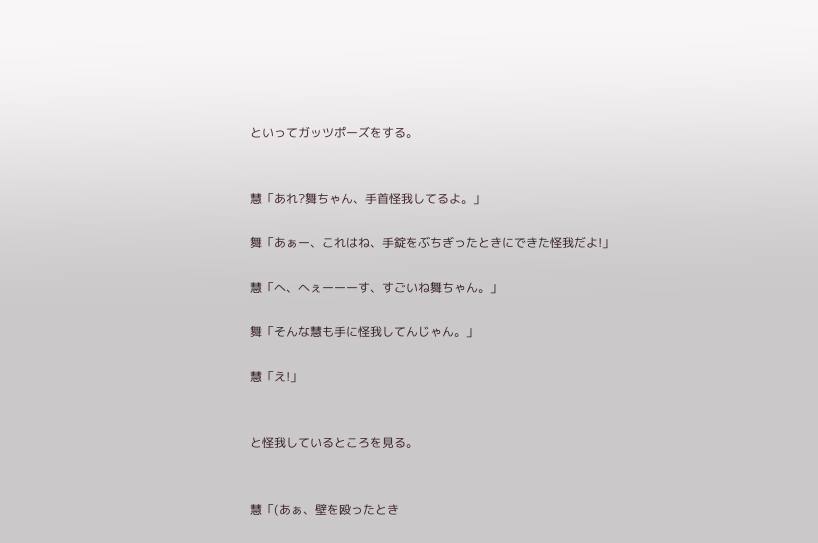といってガッツポーズをする。


慧「あれ?舞ちゃん、手首怪我してるよ。」

舞「あぁー、これはね、手錠をぶちぎったときにできた怪我だよ!」

慧「へ、へぇーーーす、すごいね舞ちゃん。」

舞「そんな慧も手に怪我してんじゃん。」

慧「え!」


と怪我しているところを見る。


慧「(あぁ、壁を殴ったとき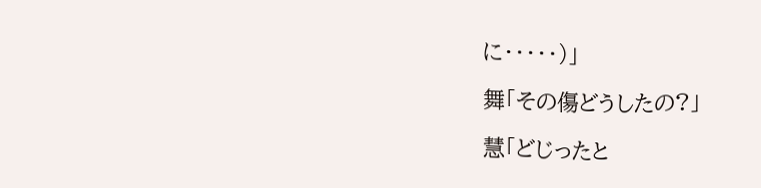に・・・・・)」

舞「その傷どうしたの?」

慧「どじったと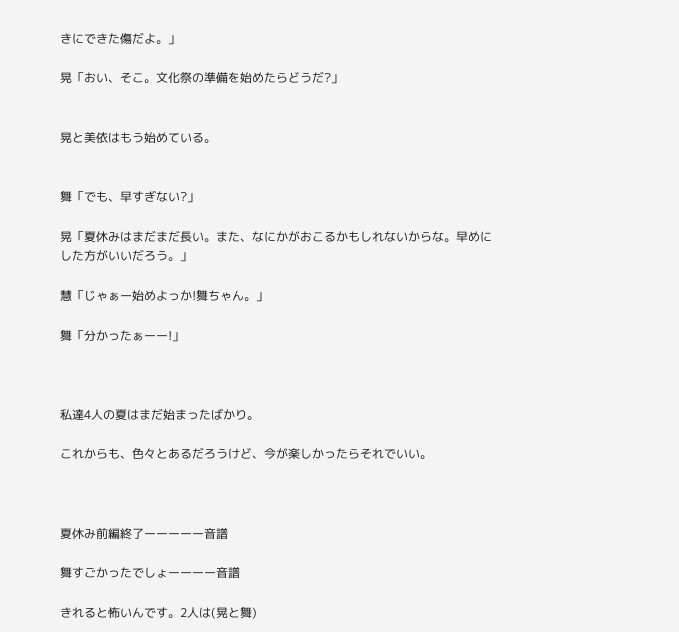きにできた傷だよ。」

晃「おい、そこ。文化祭の準備を始めたらどうだ?」


晃と美依はもう始めている。


舞「でも、早すぎない?」

晃「夏休みはまだまだ長い。また、なにかがおこるかもしれないからな。早めにした方がいいだろう。」

慧「じゃぁー始めよっか!舞ちゃん。」

舞「分かったぁーー!」



私達4人の夏はまだ始まったばかり。

これからも、色々とあるだろうけど、今が楽しかったらそれでいい。



夏休み前編終了ーーーーー音譜

舞すごかったでしょーーーー音譜

きれると怖いんです。2人は(晃と舞)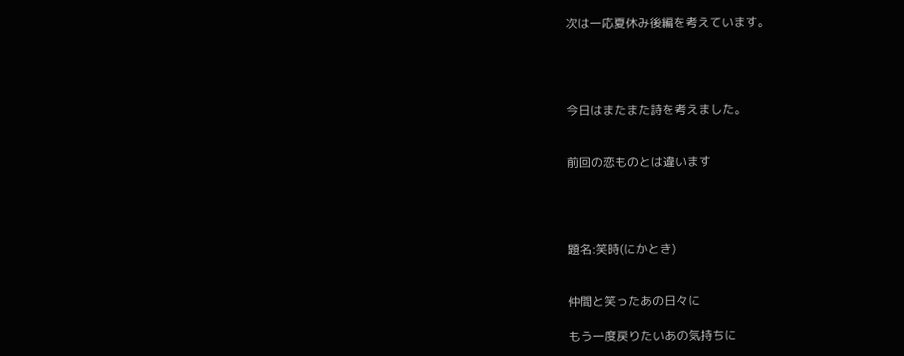次は一応夏休み後編を考えています。




今日はまたまた詩を考えました。


前回の恋ものとは違います




題名:笑時(にかとき)


仲間と笑ったあの日々に

もう一度戻りたいあの気持ちに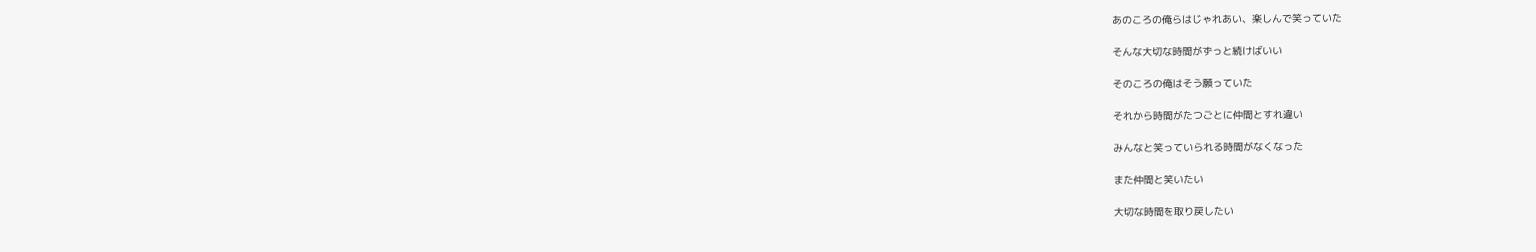あのころの俺らはじゃれあい、楽しんで笑っていた

そんな大切な時間がずっと続けばいい

そのころの俺はそう願っていた

それから時間がたつごとに仲間とすれ違い

みんなと笑っていられる時間がなくなった

また仲間と笑いたい

大切な時間を取り戻したい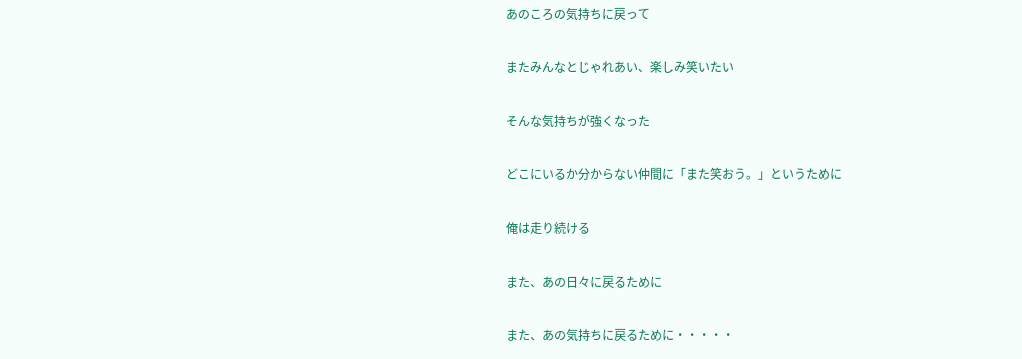あのころの気持ちに戻って

またみんなとじゃれあい、楽しみ笑いたい

そんな気持ちが強くなった

どこにいるか分からない仲間に「また笑おう。」というために

俺は走り続ける

また、あの日々に戻るために

また、あの気持ちに戻るために・・・・・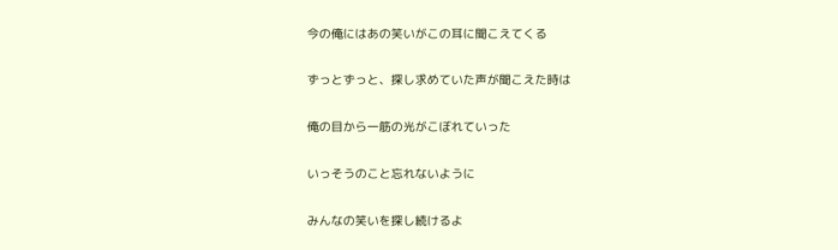今の俺にはあの笑いがこの耳に聞こえてくる

ずっとずっと、探し求めていた声が聞こえた時は

俺の目から一筋の光がこぼれていった

いっそうのこと忘れないように

みんなの笑いを探し続けるよ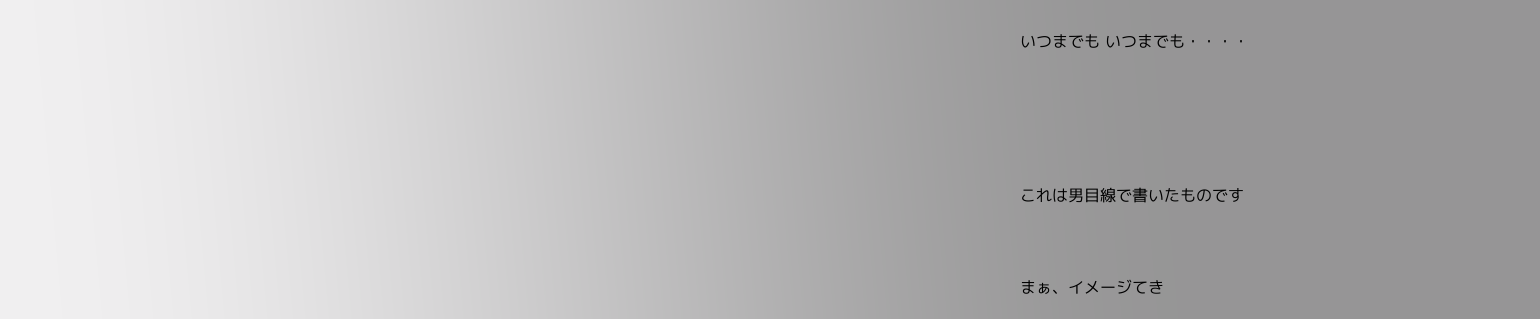いつまでも いつまでも・・・・




これは男目線で書いたものです


まぁ、イメージてき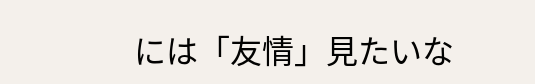には「友情」見たいな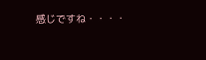感じですね・・・・